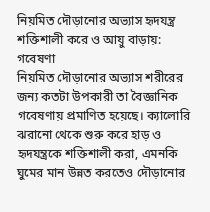নিয়মিত দৌড়ানোর অভ্যাস হৃদযন্ত্র শক্তিশালী করে ও আয়ু বাড়ায়: গবেষণা
নিয়মিত দৌড়ানোর অভ্যাস শরীরের জন্য কতটা উপকারী তা বৈজ্ঞানিক গবেষণায় প্রমাণিত হয়েছে। ক্যালোরি ঝরানো থেকে শুরু করে হাড় ও হৃদযন্ত্রকে শক্তিশালী করা, এমনকি ঘুমের মান উন্নত করতেও দৌড়ানোর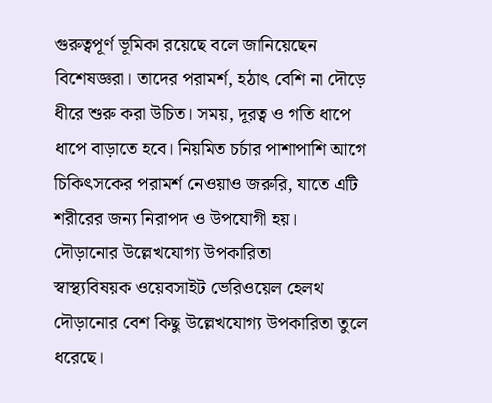গুরুত্বপূর্ণ ভূমিকা রয়েছে বলে জানিয়েছেন বিশেষজ্ঞরা। তাদের পরামর্শ, হঠাৎ বেশি না দৌড়ে ধীরে শুরু করা উচিত। সময়, দূরত্ব ও গতি ধাপে ধাপে বাড়াতে হবে। নিয়মিত চর্চার পাশাপাশি আগে চিকিৎসকের পরামর্শ নেওয়াও জরুরি, যাতে এটি শরীরের জন্য নিরাপদ ও উপযোগী হয়।
দৌড়ানোর উল্লেখযোগ্য উপকারিতা
স্বাস্থ্যবিষয়ক ওয়েবসাইট ভেরিওয়েল হেলথ দৌড়ানোর বেশ কিছু উল্লেখযোগ্য উপকারিতা তুলে ধরেছে।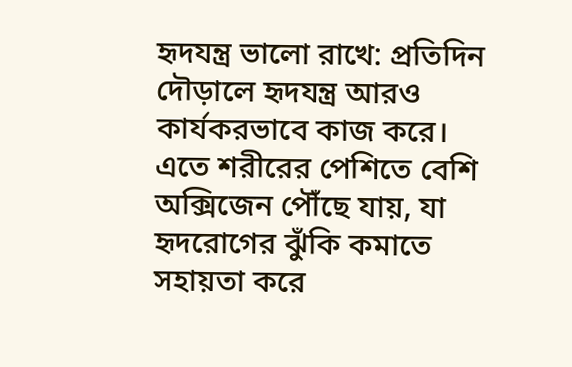হৃদযন্ত্র ভালো রাখে: প্রতিদিন দৌড়ালে হৃদযন্ত্র আরও কার্যকরভাবে কাজ করে। এতে শরীরের পেশিতে বেশি অক্সিজেন পৌঁছে যায়, যা হৃদরোগের ঝুঁকি কমাতে সহায়তা করে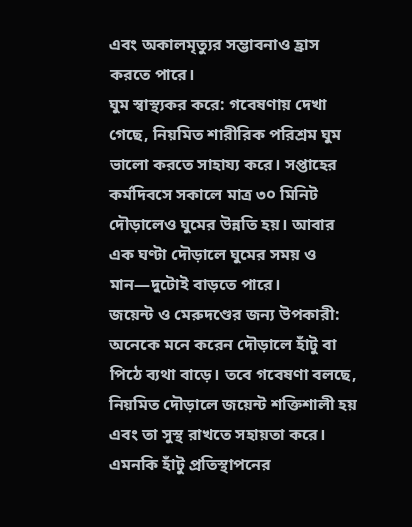এবং অকালমৃত্যুর সম্ভাবনাও হ্রাস করতে পারে।
ঘুম স্বাস্থ্যকর করে: গবেষণায় দেখা গেছে, নিয়মিত শারীরিক পরিশ্রম ঘুম ভালো করতে সাহায্য করে। সপ্তাহের কর্মদিবসে সকালে মাত্র ৩০ মিনিট দৌড়ালেও ঘুমের উন্নতি হয়। আবার এক ঘণ্টা দৌড়ালে ঘুমের সময় ও মান—দুটোই বাড়তে পারে।
জয়েন্ট ও মেরুদণ্ডের জন্য উপকারী: অনেকে মনে করেন দৌড়ালে হাঁটু বা পিঠে ব্যথা বাড়ে। তবে গবেষণা বলছে, নিয়মিত দৌড়ালে জয়েন্ট শক্তিশালী হয় এবং তা সুস্থ রাখতে সহায়তা করে। এমনকি হাঁটু প্রতিস্থাপনের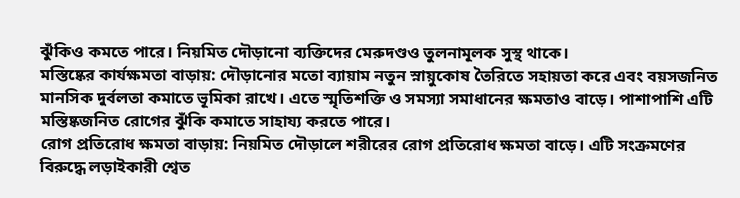ঝুঁকিও কমতে পারে। নিয়মিত দৌড়ানো ব্যক্তিদের মেরুদণ্ডও তুলনামূলক সুস্থ থাকে।
মস্তিষ্কের কার্যক্ষমতা বাড়ায়: দৌড়ানোর মতো ব্যায়াম নতুন স্নায়ুকোষ তৈরিতে সহায়তা করে এবং বয়সজনিত মানসিক দুর্বলতা কমাতে ভূমিকা রাখে। এতে স্মৃতিশক্তি ও সমস্যা সমাধানের ক্ষমতাও বাড়ে। পাশাপাশি এটি মস্তিষ্কজনিত রোগের ঝুঁকি কমাতে সাহায্য করতে পারে।
রোগ প্রতিরোধ ক্ষমতা বাড়ায়: নিয়মিত দৌড়ালে শরীরের রোগ প্রতিরোধ ক্ষমতা বাড়ে। এটি সংক্রমণের বিরুদ্ধে লড়াইকারী শ্বেত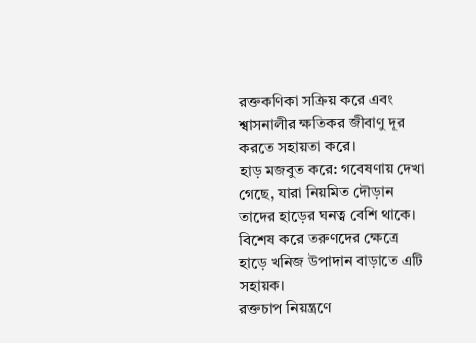রক্তকণিকা সক্রিয় করে এবং শ্বাসনালীর ক্ষতিকর জীবাণু দূর করতে সহায়তা করে।
হাড় মজবুত করে: গবেষণায় দেখা গেছে, যারা নিয়মিত দৌড়ান তাদের হাড়ের ঘনত্ব বেশি থাকে। বিশেষ করে তরুণদের ক্ষেত্রে হাড়ে খনিজ উপাদান বাড়াতে এটি সহায়ক।
রক্তচাপ নিয়ন্ত্রণে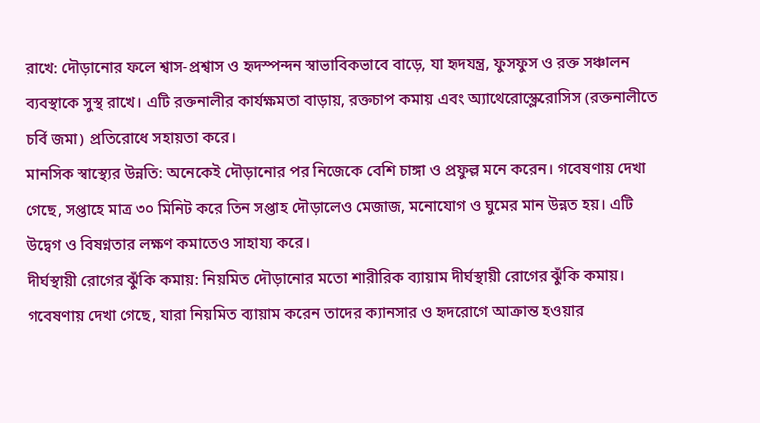রাখে: দৌড়ানোর ফলে শ্বাস-প্রশ্বাস ও হৃদস্পন্দন স্বাভাবিকভাবে বাড়ে, যা হৃদযন্ত্র, ফুসফুস ও রক্ত সঞ্চালন ব্যবস্থাকে সুস্থ রাখে। এটি রক্তনালীর কার্যক্ষমতা বাড়ায়, রক্তচাপ কমায় এবং অ্যাথেরোস্ক্লেরোসিস (রক্তনালীতে চর্বি জমা) প্রতিরোধে সহায়তা করে।
মানসিক স্বাস্থ্যের উন্নতি: অনেকেই দৌড়ানোর পর নিজেকে বেশি চাঙ্গা ও প্রফুল্ল মনে করেন। গবেষণায় দেখা গেছে, সপ্তাহে মাত্র ৩০ মিনিট করে তিন সপ্তাহ দৌড়ালেও মেজাজ, মনোযোগ ও ঘুমের মান উন্নত হয়। এটি উদ্বেগ ও বিষণ্নতার লক্ষণ কমাতেও সাহায্য করে।
দীর্ঘস্থায়ী রোগের ঝুঁকি কমায়: নিয়মিত দৌড়ানোর মতো শারীরিক ব্যায়াম দীর্ঘস্থায়ী রোগের ঝুঁকি কমায়। গবেষণায় দেখা গেছে, যারা নিয়মিত ব্যায়াম করেন তাদের ক্যানসার ও হৃদরোগে আক্রান্ত হওয়ার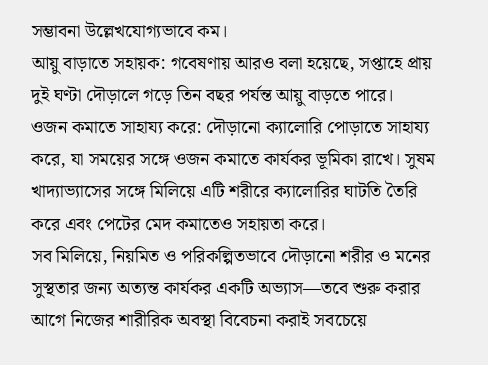সম্ভাবনা উল্লেখযোগ্যভাবে কম।
আয়ু বাড়াতে সহায়ক: গবেষণায় আরও বলা হয়েছে, সপ্তাহে প্রায় দুই ঘণ্টা দৌড়ালে গড়ে তিন বছর পর্যন্ত আয়ু বাড়তে পারে।
ওজন কমাতে সাহায্য করে: দৌড়ানো ক্যালোরি পোড়াতে সাহায্য করে, যা সময়ের সঙ্গে ওজন কমাতে কার্যকর ভূমিকা রাখে। সুষম খাদ্যাভ্যাসের সঙ্গে মিলিয়ে এটি শরীরে ক্যালোরির ঘাটতি তৈরি করে এবং পেটের মেদ কমাতেও সহায়তা করে।
সব মিলিয়ে, নিয়মিত ও পরিকল্পিতভাবে দৌড়ানো শরীর ও মনের সুস্থতার জন্য অত্যন্ত কার্যকর একটি অভ্যাস—তবে শুরু করার আগে নিজের শারীরিক অবস্থা বিবেচনা করাই সবচেয়ে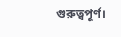গুরুত্বপূর্ণ।